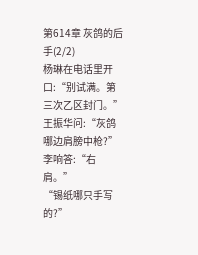第614章 灰鸽的后手(2/2)
杨琳在电话里开口:“别试满。第三次乙区封门。”
王振华问:“灰鸽哪边肩膀中枪?”
李响答:“右肩。”
“锡纸哪只手写的?”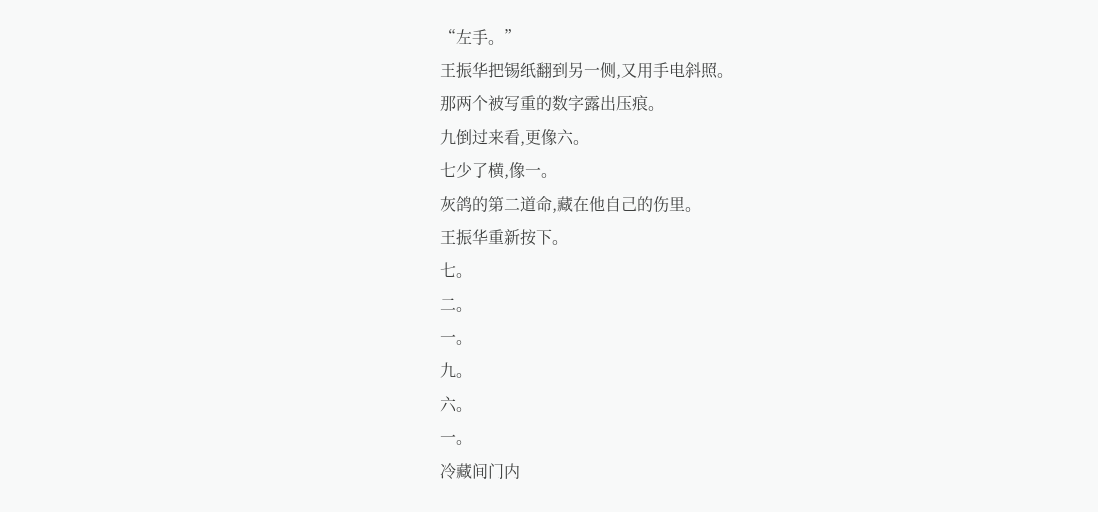“左手。”
王振华把锡纸翻到另一侧,又用手电斜照。
那两个被写重的数字露出压痕。
九倒过来看,更像六。
七少了横,像一。
灰鸽的第二道命,藏在他自己的伤里。
王振华重新按下。
七。
二。
一。
九。
六。
一。
冷藏间门内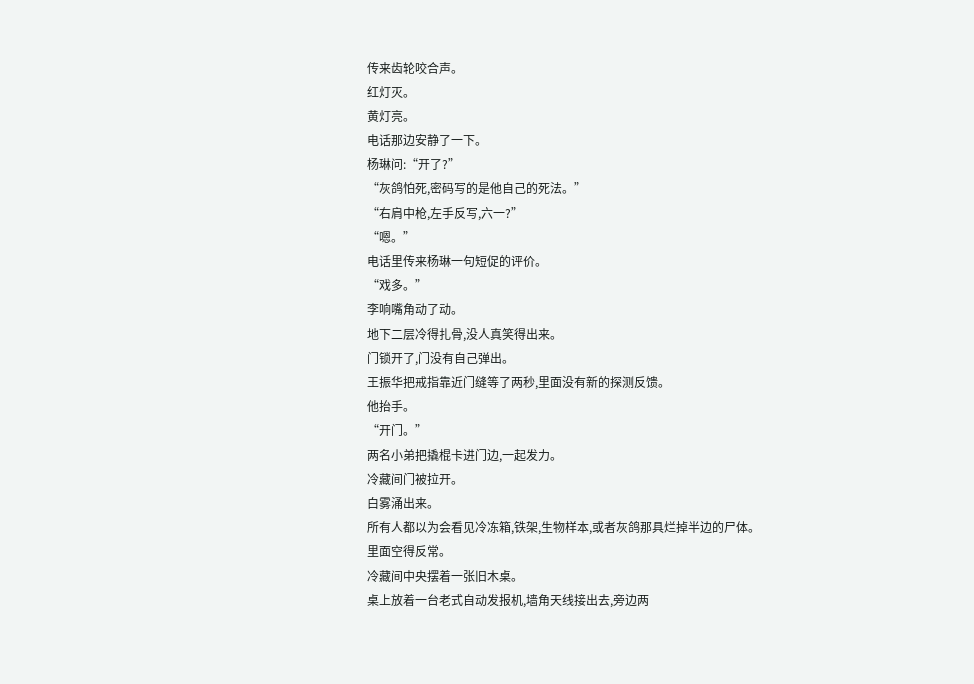传来齿轮咬合声。
红灯灭。
黄灯亮。
电话那边安静了一下。
杨琳问:“开了?”
“灰鸽怕死,密码写的是他自己的死法。”
“右肩中枪,左手反写,六一?”
“嗯。”
电话里传来杨琳一句短促的评价。
“戏多。”
李响嘴角动了动。
地下二层冷得扎骨,没人真笑得出来。
门锁开了,门没有自己弹出。
王振华把戒指靠近门缝等了两秒,里面没有新的探测反馈。
他抬手。
“开门。”
两名小弟把撬棍卡进门边,一起发力。
冷藏间门被拉开。
白雾涌出来。
所有人都以为会看见冷冻箱,铁架,生物样本,或者灰鸽那具烂掉半边的尸体。
里面空得反常。
冷藏间中央摆着一张旧木桌。
桌上放着一台老式自动发报机,墙角天线接出去,旁边两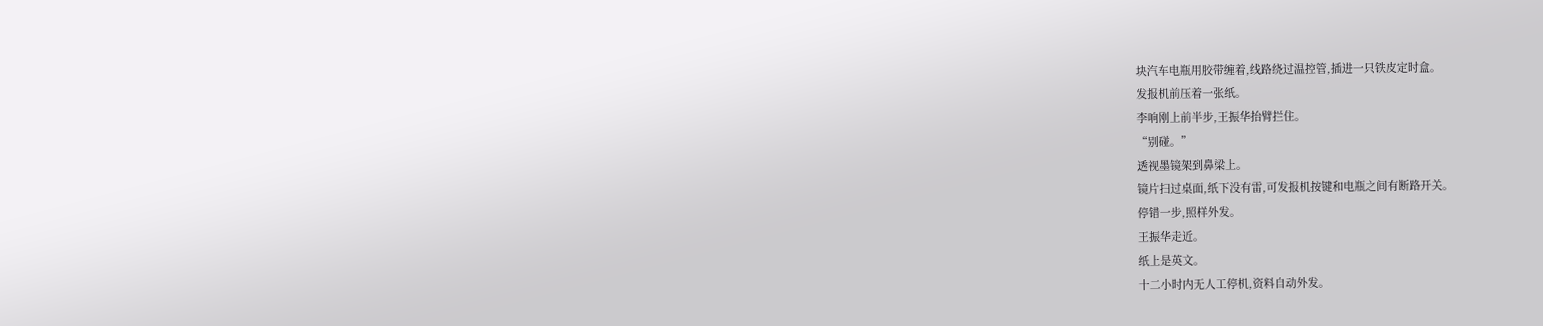块汽车电瓶用胶带缠着,线路绕过温控管,插进一只铁皮定时盒。
发报机前压着一张纸。
李响刚上前半步,王振华抬臂拦住。
“别碰。”
透视墨镜架到鼻梁上。
镜片扫过桌面,纸下没有雷,可发报机按键和电瓶之间有断路开关。
停错一步,照样外发。
王振华走近。
纸上是英文。
十二小时内无人工停机,资料自动外发。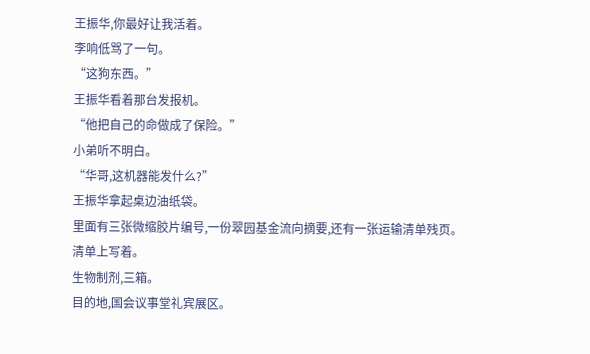王振华,你最好让我活着。
李响低骂了一句。
“这狗东西。”
王振华看着那台发报机。
“他把自己的命做成了保险。”
小弟听不明白。
“华哥,这机器能发什么?”
王振华拿起桌边油纸袋。
里面有三张微缩胶片编号,一份翠园基金流向摘要,还有一张运输清单残页。
清单上写着。
生物制剂,三箱。
目的地,国会议事堂礼宾展区。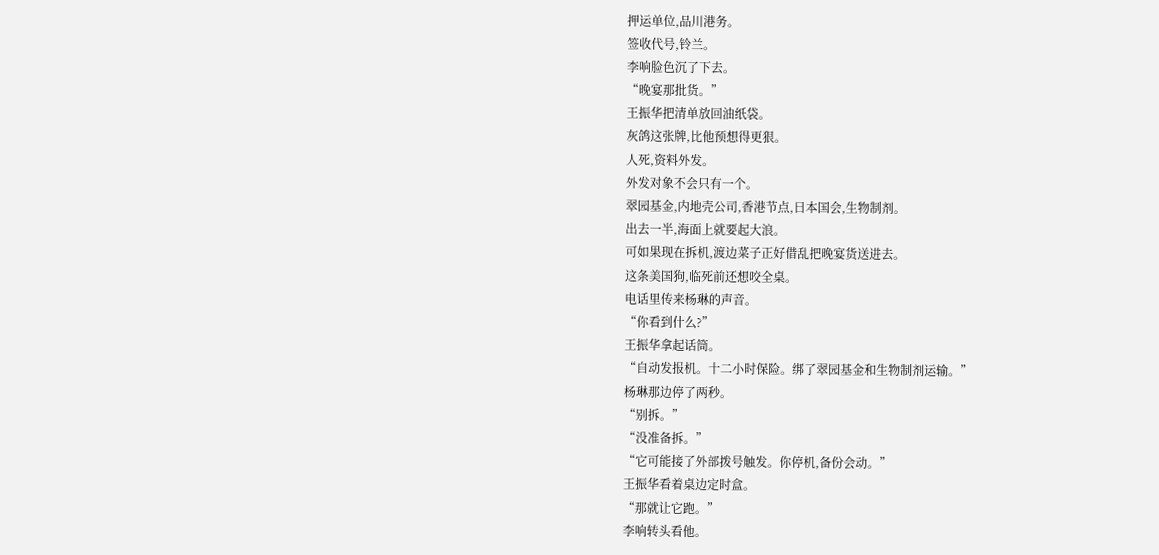押运单位,品川港务。
签收代号,铃兰。
李响脸色沉了下去。
“晚宴那批货。”
王振华把清单放回油纸袋。
灰鸽这张牌,比他预想得更狠。
人死,资料外发。
外发对象不会只有一个。
翠园基金,内地壳公司,香港节点,日本国会,生物制剂。
出去一半,海面上就要起大浪。
可如果现在拆机,渡边菜子正好借乱把晚宴货送进去。
这条美国狗,临死前还想咬全桌。
电话里传来杨琳的声音。
“你看到什么?”
王振华拿起话筒。
“自动发报机。十二小时保险。绑了翠园基金和生物制剂运输。”
杨琳那边停了两秒。
“别拆。”
“没准备拆。”
“它可能接了外部拨号触发。你停机,备份会动。”
王振华看着桌边定时盒。
“那就让它跑。”
李响转头看他。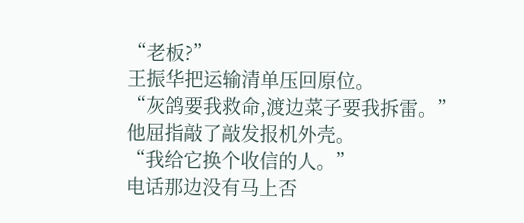“老板?”
王振华把运输清单压回原位。
“灰鸽要我救命,渡边菜子要我拆雷。”
他屈指敲了敲发报机外壳。
“我给它换个收信的人。”
电话那边没有马上否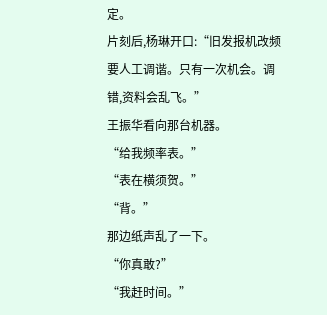定。
片刻后,杨琳开口:“旧发报机改频要人工调谐。只有一次机会。调错,资料会乱飞。”
王振华看向那台机器。
“给我频率表。”
“表在横须贺。”
“背。”
那边纸声乱了一下。
“你真敢?”
“我赶时间。”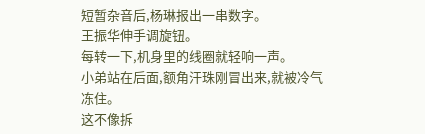短暂杂音后,杨琳报出一串数字。
王振华伸手调旋钮。
每转一下,机身里的线圈就轻响一声。
小弟站在后面,额角汗珠刚冒出来,就被冷气冻住。
这不像拆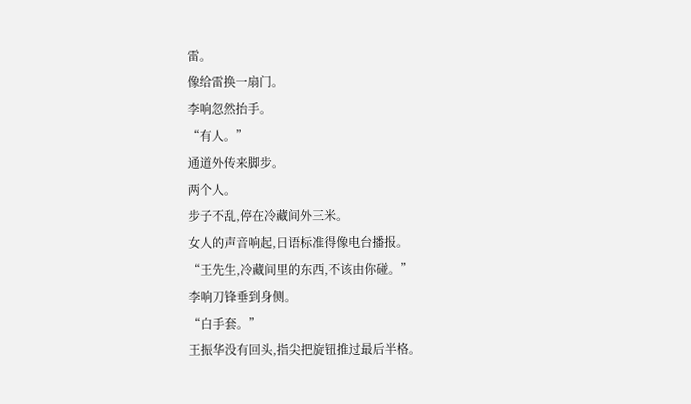雷。
像给雷换一扇门。
李响忽然抬手。
“有人。”
通道外传来脚步。
两个人。
步子不乱,停在冷藏间外三米。
女人的声音响起,日语标准得像电台播报。
“王先生,冷藏间里的东西,不该由你碰。”
李响刀锋垂到身侧。
“白手套。”
王振华没有回头,指尖把旋钮推过最后半格。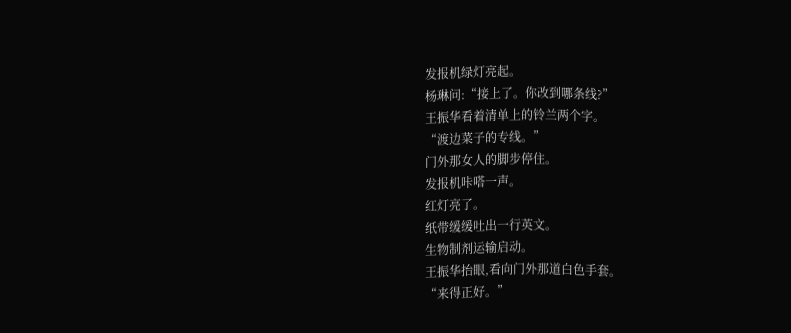发报机绿灯亮起。
杨琳问:“接上了。你改到哪条线?”
王振华看着清单上的铃兰两个字。
“渡边菜子的专线。”
门外那女人的脚步停住。
发报机咔嗒一声。
红灯亮了。
纸带缓缓吐出一行英文。
生物制剂运输启动。
王振华抬眼,看向门外那道白色手套。
“来得正好。”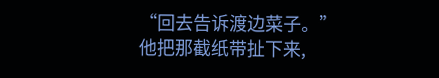“回去告诉渡边菜子。”
他把那截纸带扯下来,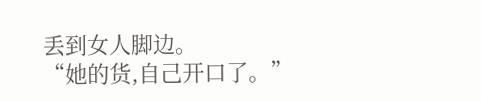丢到女人脚边。
“她的货,自己开口了。”